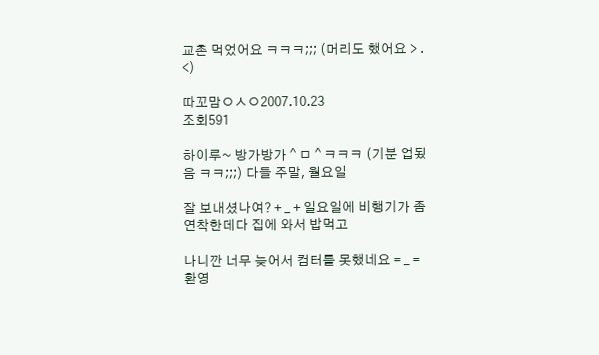교촌 먹었어요 ㅋㅋㅋ;;; (머리도 했어요 > . <)

따꼬맘ㅇㅅㅇ2007.10.23
조회591

하이루~ 방가방가 ^ ㅁ ^ ㅋㅋㅋ (기분 업됬음 ㅋㅋ;;;) 다들 주말, 월요일

잘 보내셨나여? + _ + 일요일에 비행기가 좀 연착한데다 집에 와서 밥먹고

나니깐 너무 늦어서 컴터를 못했네요 = _ = 환영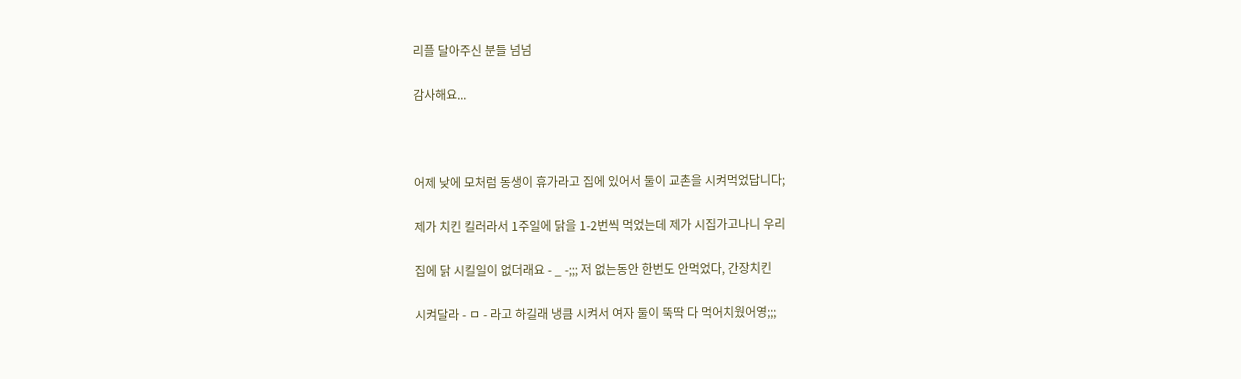리플 달아주신 분들 넘넘

감사해요...



어제 낮에 모처럼 동생이 휴가라고 집에 있어서 둘이 교촌을 시켜먹었답니다;

제가 치킨 킬러라서 1주일에 닭을 1-2번씩 먹었는데 제가 시집가고나니 우리

집에 닭 시킬일이 없더래요 - _ -;;; 저 없는동안 한번도 안먹었다, 간장치킨

시켜달라 - ㅁ - 라고 하길래 냉큼 시켜서 여자 둘이 뚝딱 다 먹어치웠어영;;;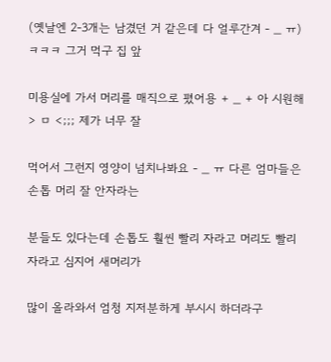(옛날엔 2-3개는 남겼던 거 같은데 다 얼루간겨 - _ ㅠ) ㅋㅋㅋ 그거 먹구 집 앞

미용실에 가서 머리를 매직으로 폈어용 + _ + 아 시원해 > ㅁ <;;; 제가 너무 잘

먹어서 그런지 영양이 넘치나봐요 - _ ㅠ 다른 엄마들은 손톱 머리 잘 안자라는

분들도 있다는데 손톱도 훨씬 빨리 자라고 머리도 빨리 자라고 심지어 새머리가

많이 올라와서 엄청 지저분하게 부시시 하더라구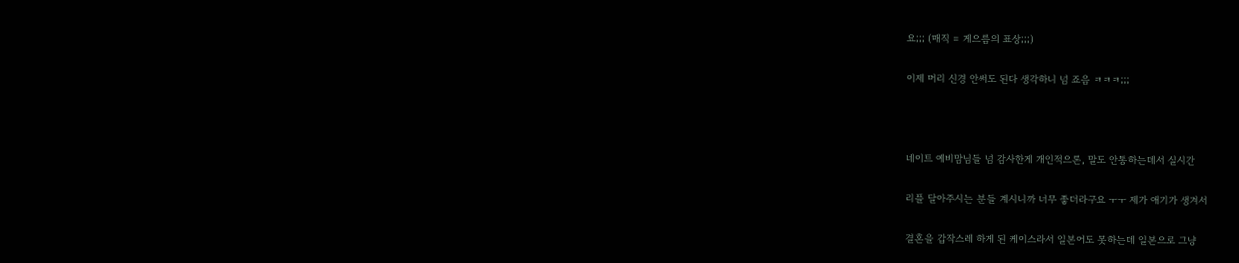요;;; (매직 = 게으름의 표상;;;)

이제 머리 신경 안써도 된다 생각하니 넘 죠음 ㅋㅋㅋ;;;



네이트 예비맘님들 넘 감사한게 개인적으론, 말도 안통하는데서 실시간

리플 달아주시는 분들 계시니까 너무 좋더라구요 ㅜㅜ 제가 애기가 생겨서

결혼을 갑작스레 하게 된 케이스라서 일본어도 못하는데 일본으로 그냥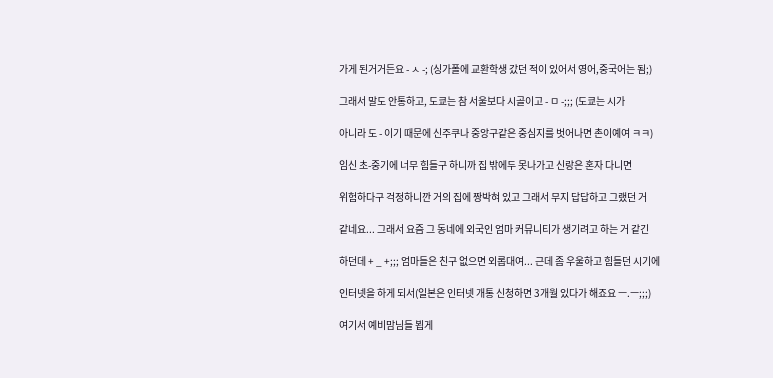가게 된거거든요 - ㅅ -; (싱가폴에 교환학생 갔던 적이 있어서 영어,중국어는 됨;)

그래서 말도 안통하고, 도쿄는 참 서울보다 시골이고 - ㅁ -;;; (도쿄는 시가

아니라 도 - 이기 때문에 신주쿠나 중앙구같은 중심지를 벗어나면 촌이예여 ㅋㅋ)

임신 초-중기에 너무 힘들구 하니까 집 밖에두 못나가고 신랑은 혼자 다니면

위험하다구 걱정하니깐 거의 집에 짱박혀 있고 그래서 무지 답답하고 그랬던 거

같네요... 그래서 요즘 그 동네에 외국인 엄마 커뮤니티가 생기려고 하는 거 같긴

하던데 + _ +;;; 엄마들은 친구 없으면 외롭대여... 근데 좀 우울하고 힘들던 시기에

인터넷을 하게 되서(일본은 인터넷 개통 신청하면 3개월 있다가 해죠요 ㅡ.ㅡ;;;)

여기서 예비맘님들 뵙게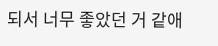되서 너무 좋았던 거 같애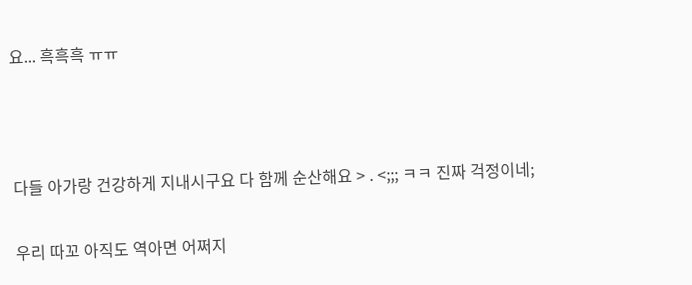요... 흑흑흑 ㅠㅠ



다들 아가랑 건강하게 지내시구요 다 함께 순산해요 > . <;;; ㅋㅋ 진짜 걱정이네;

우리 따꼬 아직도 역아면 어쩌지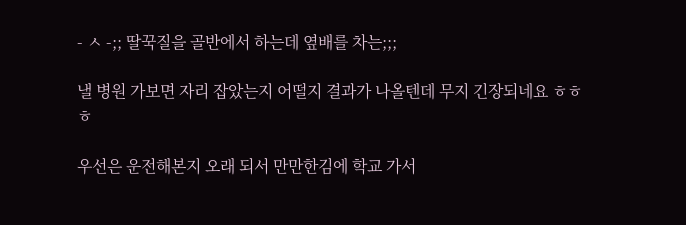- ㅅ -;; 딸꾹질을 골반에서 하는데 옆배를 차는;;;

낼 병원 가보면 자리 잡았는지 어떨지 결과가 나올텐데 무지 긴장되네요 ㅎㅎㅎ

우선은 운전해본지 오래 되서 만만한김에 학교 가서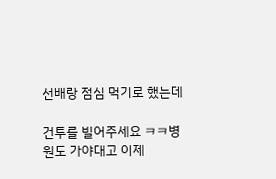선배랑 점심 먹기로 했는데

건투를 빌어주세요 ㅋㅋ병원도 가야대고 이제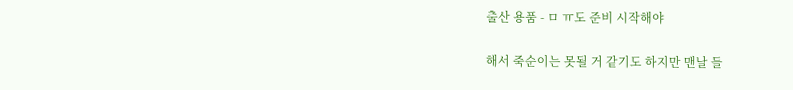출산 용품 - ㅁ ㅠ도 준비 시작해야

해서 죽순이는 못될 거 같기도 하지만 맨날 들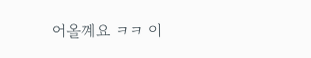어올꼐요 ㅋㅋ 이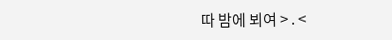따 밤에 뵈여 > . <